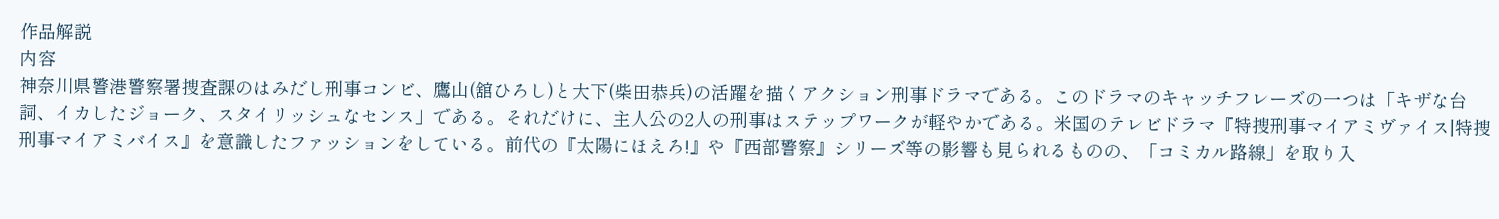作品解説
内容
神奈川県警港警察署捜査課のはみだし刑事コンビ、鷹山(舘ひろし)と大下(柴田恭兵)の活躍を描くアクション刑事ドラマである。このドラマのキャッチフレーズの一つは「キザな台詞、イカしたジョーク、スタイリッシュなセンス」である。それだけに、主人公の2人の刑事はステップワークが軽やかである。米国のテレビドラマ『特捜刑事マイアミヴァイス|特捜刑事マイアミバイス』を意識したファッションをしている。前代の『太陽にほえろ!』や『西部警察』シリーズ等の影響も見られるものの、「コミカル路線」を取り入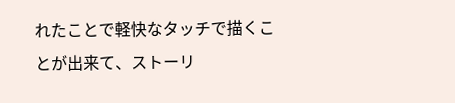れたことで軽快なタッチで描くことが出来て、ストーリ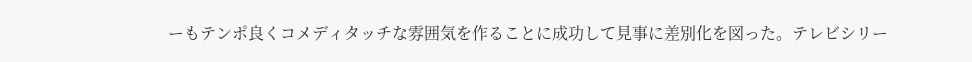ーもテンポ良くコメディタッチな雰囲気を作ることに成功して見事に差別化を図った。テレビシリー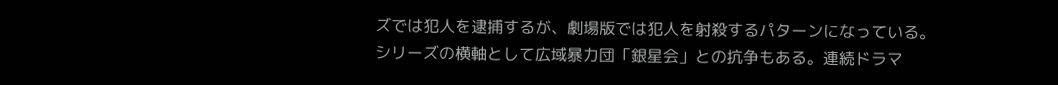ズでは犯人を逮捕するが、劇場版では犯人を射殺するパターンになっている。
シリーズの横軸として広域暴力団「銀星会」との抗争もある。連続ドラマ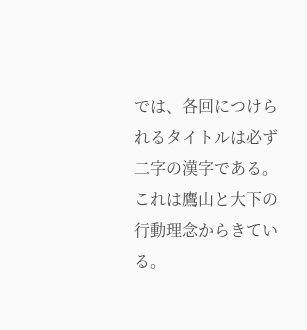では、各回につけられるタイトルは必ず二字の漢字である。
これは鷹山と大下の行動理念からきている。